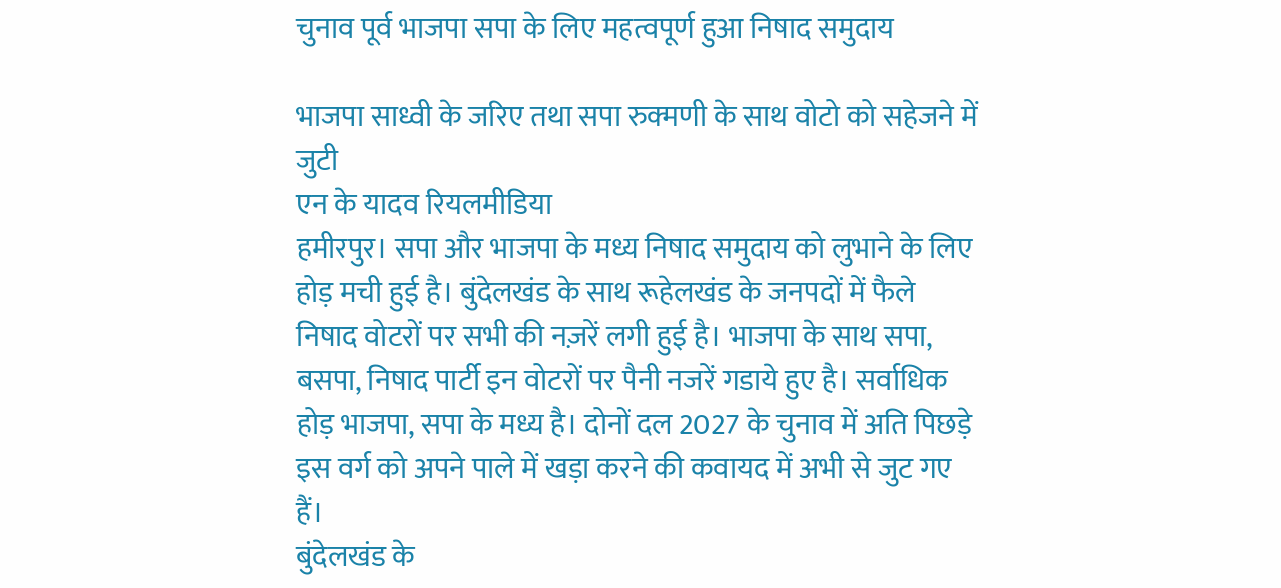चुनाव पूर्व भाजपा सपा के लिए महत्वपूर्ण हुआ निषाद समुदाय

भाजपा साध्वी के जरिए तथा सपा रुक्मणी के साथ वोटो को सहेजने में जुटी
एन के यादव रियलमीडिया
हमीरपुर। सपा और भाजपा के मध्य निषाद समुदाय को लुभाने के लिए होड़ मची हुई है। बुंदेलखंड के साथ रूहेलखंड के जनपदों में फैले निषाद वोटरों पर सभी की नज़रें लगी हुई है। भाजपा के साथ सपा, बसपा, निषाद पार्टी इन वोटरों पर पैनी नजरें गडाये हुए है। सर्वाधिक होड़ भाजपा, सपा के मध्य है। दोनों दल 2027 के चुनाव में अति पिछड़े इस वर्ग को अपने पाले में खड़ा करने की कवायद में अभी से जुट गए हैं।
बुंदेलखंड के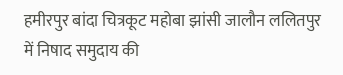हमीरपुर बांदा चित्रकूट महोबा झांसी जालौन ललितपुर में निषाद समुदाय की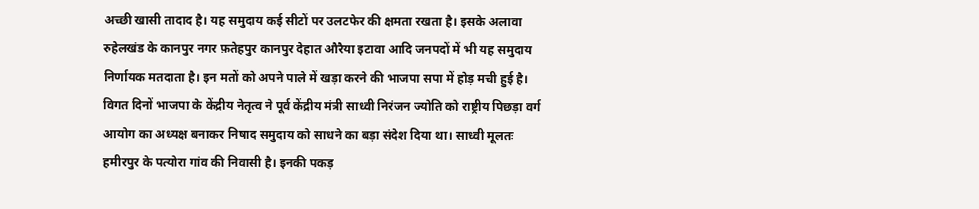अच्छी खासी तादाद है। यह समुदाय कई सीटों पर उलटफेर की क्षमता रखता है। इसके अलावा रुहेलखंड के कानपुर नगर फ़तेहपुर कानपुर देहात औरैया इटावा आदि जनपदों में भी यह समुदाय निर्णायक मतदाता है। इन मतों को अपने पाले में खड़ा करने की भाजपा सपा में होड़ मची हुई है। विगत दिनों भाजपा के केंद्रीय नेतृत्व ने पूर्व केंद्रीय मंत्री साध्वी निरंजन ज्योति को राष्ट्रीय पिछड़ा वर्ग आयोग का अध्यक्ष बनाकर निषाद समुदाय को साधने का बड़ा संदेश दिया था। साध्वी मूलतः हमीरपुर के पत्योरा गांव की निवासी है। इनकी पकड़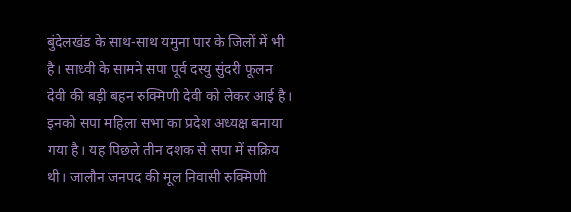बुंदेलखंड के साथ-साथ यमुना पार के जिलों में भी है। साध्वी के सामने सपा पूर्व दस्यु सुंदरी फूलन देवी की बड़ी बहन रुक्मिणी देवी को लेकर आई है। इनको सपा महिला सभा का प्रदेश अध्यक्ष बनाया गया है। यह पिछले तीन दशक से सपा में सक्रिय थी। जालौन जनपद की मूल निवासी रुक्मिणी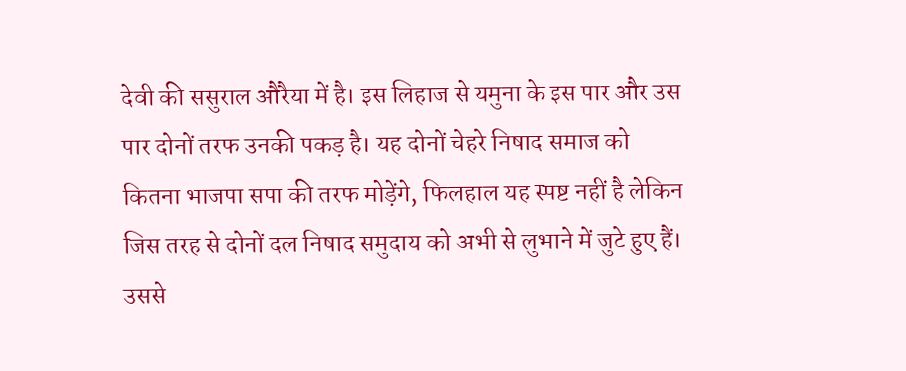देवी की ससुराल औरैया में है। इस लिहाज से यमुना के इस पार और उस पार दोनों तरफ उनकी पकड़ है। यह दोनों चेहरे निषाद समाज को कितना भाजपा सपा की तरफ मोड़ेंगे, फिलहाल यह स्पष्ट नहीं है लेकिन जिस तरह से दोनों दल निषाद समुदाय को अभी से लुभाने में जुटे हुए हैं। उससे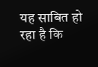यह साबित हो रहा है कि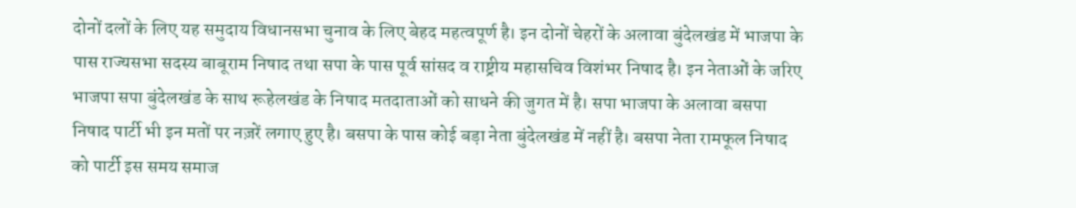दोनों दलों के लिए यह समुदाय विधानसभा चुनाव के लिए बेहद महत्वपूर्ण है। इन दोनों चेहरों के अलावा बुंदेलखंड में भाजपा के पास राज्यसभा सदस्य बाबूराम निषाद तथा सपा के पास पूर्व सांसद व राष्ट्रीय महासचिव विशंभर निषाद है। इन नेताओं के जरिए भाजपा सपा बुंदेलखंड के साथ रूहेलखंड के निषाद मतदाताओं को साधने की जुगत में है। सपा भाजपा के अलावा बसपा निषाद पार्टी भी इन मतों पर नज़रें लगाए हुए है। बसपा के पास कोई बड़ा नेता बुंदेलखंड में नहीं है। बसपा नेता रामफूल निषाद को पार्टी इस समय समाज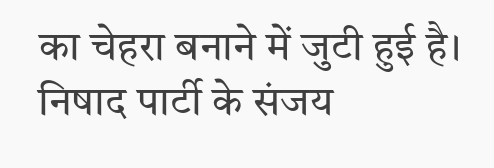का चेहरा बनाने में जुटी हुई है। निषाद पार्टी के संजय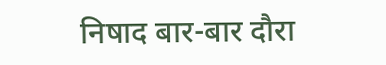निषाद बार-बार दौरा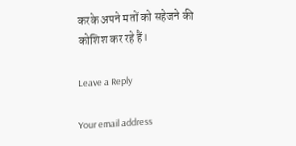करके अपने मतों को सहेजने की कोशिश कर रहे हैं।

Leave a Reply

Your email address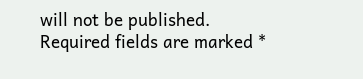will not be published. Required fields are marked *